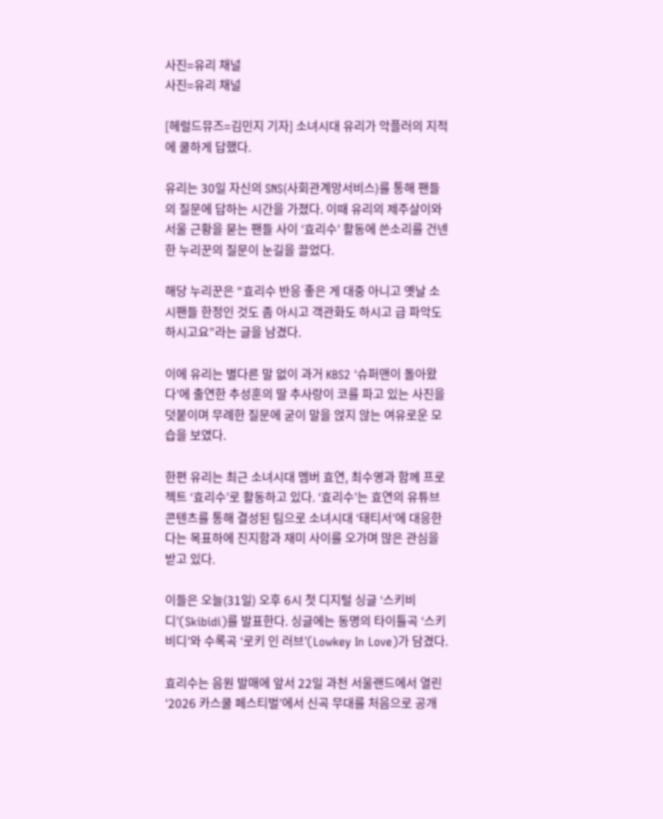사진=유리 채널
사진=유리 채널

[헤럴드뮤즈=김민지 기자] 소녀시대 유리가 악플러의 지적에 쿨하게 답했다.

유리는 30일 자신의 SNS(사회관계망서비스)를 통해 팬들의 질문에 답하는 시간을 가졌다. 이때 유리의 제주살이와 서울 근황을 묻는 팬들 사이 ‘효리수’ 활동에 쓴소리를 건넨 한 누리꾼의 질문이 눈길을 끌었다.

해당 누리꾼은 “효리수 반응 좋은 게 대중 아니고 옛날 소시팬들 한정인 것도 좀 아시고 객관화도 하시고 급 파악도 하시고요”라는 글을 남겼다.

이에 유리는 별다른 말 없이 과거 KBS2 ‘슈퍼맨이 돌아왔다’에 출연한 추성훈의 딸 추사랑이 코를 파고 있는 사진을 덧붙이며 무례한 질문에 굳이 말을 얹지 않는 여유로운 모습을 보였다.

한편 유리는 최근 소녀시대 멤버 효연, 최수영과 함께 프로젝트 ‘효리수’로 활동하고 있다. ‘효리수’는 효연의 유튜브 콘텐츠를 통해 결성된 팀으로 소녀시대 ‘태티서’에 대응한다는 목표하에 진지함과 재미 사이를 오가며 많은 관심을 받고 있다.

이들은 오늘(31일) 오후 6시 첫 디지털 싱글 ‘스키비디’(Skibidi)를 발표한다. 싱글에는 동명의 타이틀곡 ‘스키비디’와 수록곡 ‘로키 인 러브’(Lowkey In Love)가 담겼다.

효리수는 음원 발매에 앞서 22일 과천 서울랜드에서 열린 ‘2026 카스쿨 페스티벌’에서 신곡 무대를 처음으로 공개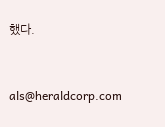했다.


als@heraldcorp.com